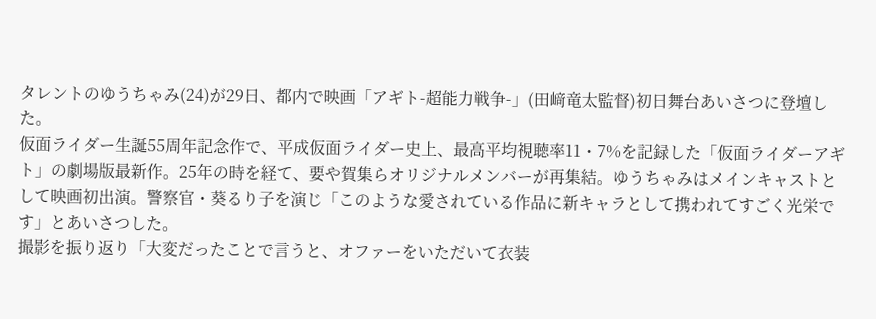タレントのゆうちゃみ(24)が29日、都内で映画「アギト-超能力戦争-」(田﨑竜太監督)初日舞台あいさつに登壇した。
仮面ライダー生誕55周年記念作で、平成仮面ライダー史上、最高平均視聴率11・7%を記録した「仮面ライダーアギト」の劇場版最新作。25年の時を経て、要や賀集らオリジナルメンバーが再集結。ゆうちゃみはメインキャストとして映画初出演。警察官・葵るり子を演じ「このような愛されている作品に新キャラとして携われてすごく光栄です」とあいさつした。
撮影を振り返り「大変だったことで言うと、オファーをいただいて衣装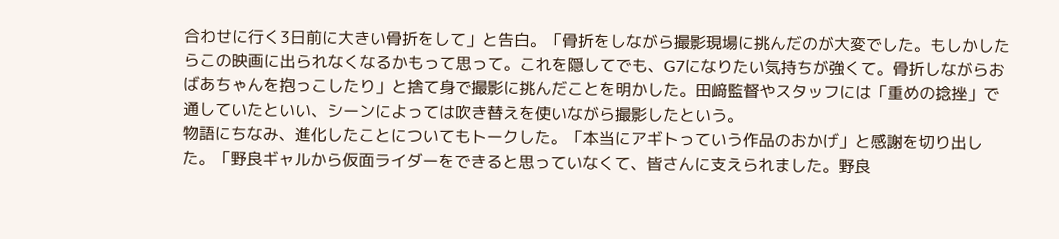合わせに行く3日前に大きい骨折をして」と告白。「骨折をしながら撮影現場に挑んだのが大変でした。もしかしたらこの映画に出られなくなるかもって思って。これを隠してでも、G7になりたい気持ちが強くて。骨折しながらおばあちゃんを抱っこしたり」と捨て身で撮影に挑んだことを明かした。田﨑監督やスタッフには「重めの捻挫」で通していたといい、シーンによっては吹き替えを使いながら撮影したという。
物語にちなみ、進化したことについてもトークした。「本当にアギトっていう作品のおかげ」と感謝を切り出した。「野良ギャルから仮面ライダーをできると思っていなくて、皆さんに支えられました。野良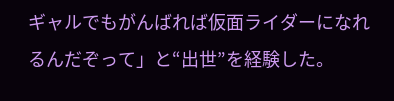ギャルでもがんばれば仮面ライダーになれるんだぞって」と“出世”を経験した。